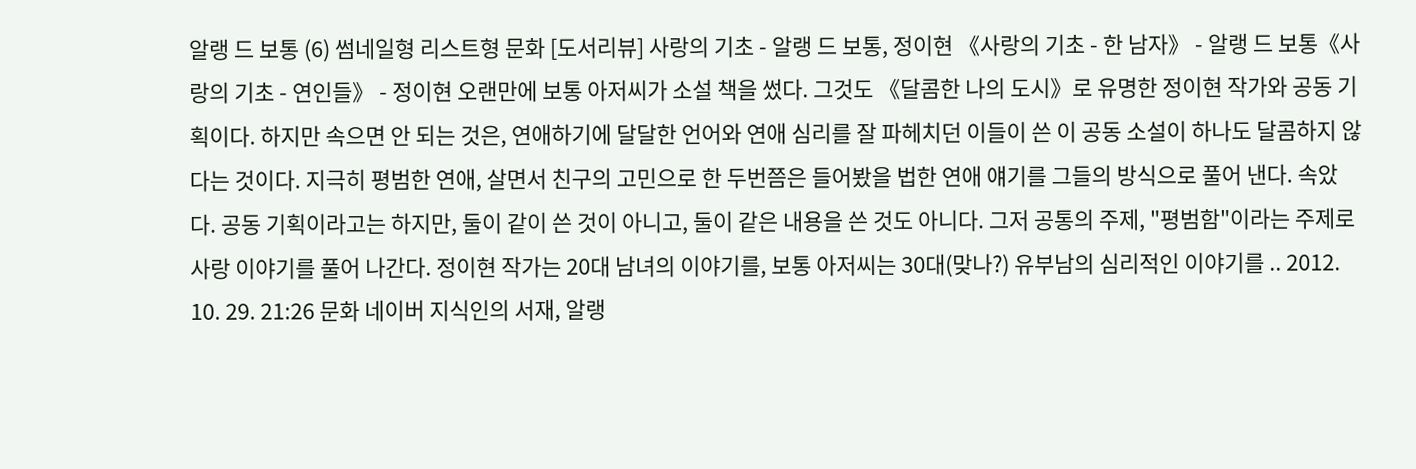알랭 드 보통 (6) 썸네일형 리스트형 문화 [도서리뷰] 사랑의 기초 - 알랭 드 보통, 정이현 《사랑의 기초 - 한 남자》 - 알랭 드 보통《사랑의 기초 - 연인들》 - 정이현 오랜만에 보통 아저씨가 소설 책을 썼다. 그것도 《달콤한 나의 도시》로 유명한 정이현 작가와 공동 기획이다. 하지만 속으면 안 되는 것은, 연애하기에 달달한 언어와 연애 심리를 잘 파헤치던 이들이 쓴 이 공동 소설이 하나도 달콤하지 않다는 것이다. 지극히 평범한 연애, 살면서 친구의 고민으로 한 두번쯤은 들어봤을 법한 연애 얘기를 그들의 방식으로 풀어 낸다. 속았다. 공동 기획이라고는 하지만, 둘이 같이 쓴 것이 아니고, 둘이 같은 내용을 쓴 것도 아니다. 그저 공통의 주제, "평범함"이라는 주제로 사랑 이야기를 풀어 나간다. 정이현 작가는 20대 남녀의 이야기를, 보통 아저씨는 30대(맞나?) 유부남의 심리적인 이야기를 .. 2012. 10. 29. 21:26 문화 네이버 지식인의 서재, 알랭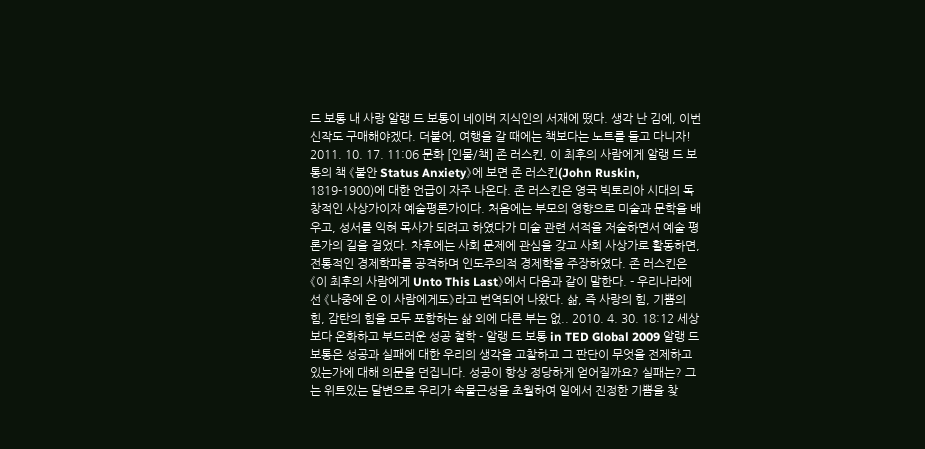드 보통 내 사랑 알랭 드 보통이 네이버 지식인의 서재에 떴다. 생각 난 김에, 이번 신작도 구매해야겠다. 더불어, 여행을 갈 때에는 책보다는 노트를 들고 다니자! 2011. 10. 17. 11:06 문화 [인물/책] 존 러스킨, 이 최후의 사람에게 알랭 드 보통의 책 《불안 Status Anxiety》에 보면 존 러스킨(John Ruskin, 1819-1900)에 대한 언급이 자주 나온다. 존 러스킨은 영국 빅토리아 시대의 독창적인 사상가이자 예술평론가이다. 처음에는 부모의 영향으로 미술과 문학을 배우고, 성서를 익혀 목사가 되려고 하였다가 미술 관련 서적을 저술하면서 예술 평론가의 길을 걸었다. 차후에는 사회 문제에 관심을 갖고 사회 사상가로 활동하면, 전통적인 경제학파를 공격하며 인도주의적 경제학을 주장하였다. 존 러스킨은 《이 최후의 사람에게 Unto This Last》에서 다음과 같이 말한다. - 우리나라에선 《나중에 온 이 사람에게도》라고 번역되어 나왔다. 삶, 즉 사랑의 힘, 기쁨의 힘, 감탄의 힘을 모두 포함하는 삶 외에 다른 부는 없.. 2010. 4. 30. 18:12 세상 보다 온화하고 부드러운 성공 철학 - 알랭 드 보통 in TED Global 2009 알랭 드 보통은 성공과 실패에 대한 우리의 생각을 고찰하고 그 판단이 무엇을 전제하고 있는가에 대해 의문을 던집니다. 성공이 항상 정당하게 얻어질까요? 실패는? 그는 위트있는 달변으로 우리가 속물근성을 초월하여 일에서 진정한 기쁨을 찾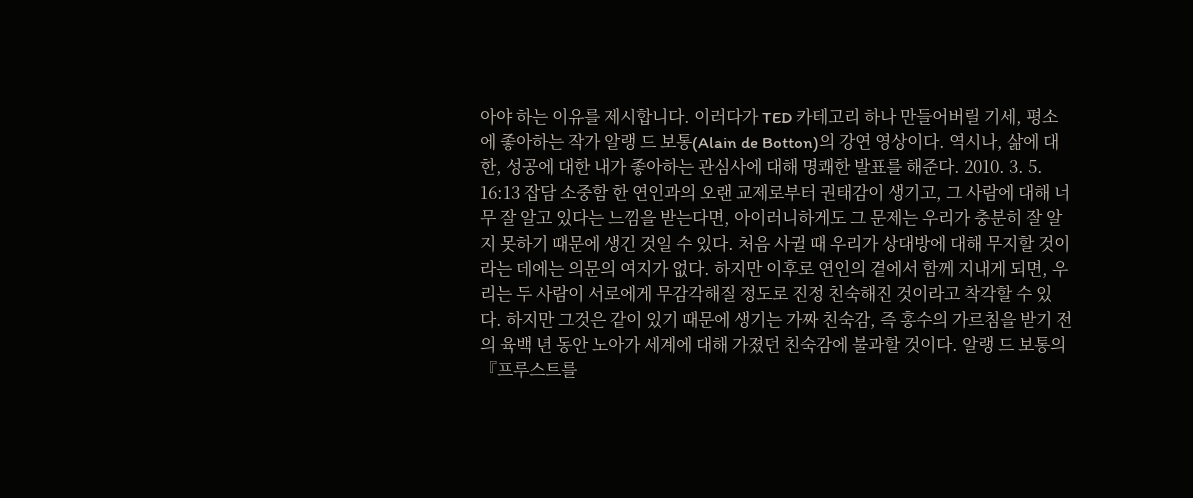아야 하는 이유를 제시합니다. 이러다가 TED 카테고리 하나 만들어버릴 기세, 평소에 좋아하는 작가 알랭 드 보통(Alain de Botton)의 강연 영상이다. 역시나, 삶에 대한, 성공에 대한 내가 좋아하는 관심사에 대해 명쾌한 발표를 해준다. 2010. 3. 5. 16:13 잡담 소중함 한 연인과의 오랜 교제로부터 권태감이 생기고, 그 사람에 대해 너무 잘 알고 있다는 느낌을 받는다면, 아이러니하게도 그 문제는 우리가 충분히 잘 알지 못하기 때문에 생긴 것일 수 있다. 처음 사귈 때 우리가 상대방에 대해 무지할 것이라는 데에는 의문의 여지가 없다. 하지만 이후로 연인의 곁에서 함께 지내게 되면, 우리는 두 사람이 서로에게 무감각해질 정도로 진정 친숙해진 것이라고 착각할 수 있다. 하지만 그것은 같이 있기 때문에 생기는 가짜 친숙감, 즉 홍수의 가르침을 받기 전의 육백 년 동안 노아가 세계에 대해 가졌던 친숙감에 불과할 것이다. 알랭 드 보통의 『프루스트를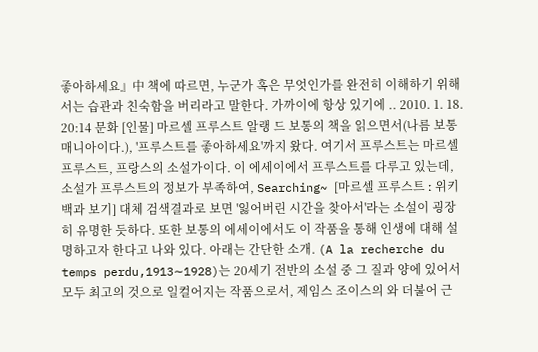좋아하세요』中 책에 따르면, 누군가 혹은 무엇인가를 완전히 이해하기 위해서는 습관과 친숙함을 버리라고 말한다. 가까이에 항상 있기에 .. 2010. 1. 18. 20:14 문화 [인물] 마르셀 프루스트 알랭 드 보통의 책을 읽으면서(나름 보통 매니아이다.), '프루스트를 좋아하세요'까지 왔다. 여기서 프루스트는 마르셀 프루스트, 프랑스의 소설가이다. 이 에세이에서 프루스트를 다루고 있는데, 소설가 프루스트의 정보가 부족하여, Searching~ [마르셀 프루스트 ː 위키 백과 보기] 대체 검색결과로 보면 '잃어버린 시간을 찾아서'라는 소설이 굉장히 유명한 듯하다. 또한 보통의 에세이에서도 이 작품을 통해 인생에 대해 설명하고자 한다고 나와 있다. 아래는 간단한 소개. (A la recherche du temps perdu,1913∼1928)는 20세기 전반의 소설 중 그 질과 양에 있어서 모두 최고의 것으로 일컬어지는 작품으로서, 제임스 조이스의 와 더불어 근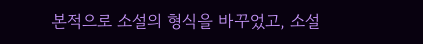본적으로 소설의 형식을 바꾸었고, 소설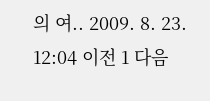의 여.. 2009. 8. 23. 12:04 이전 1 다음